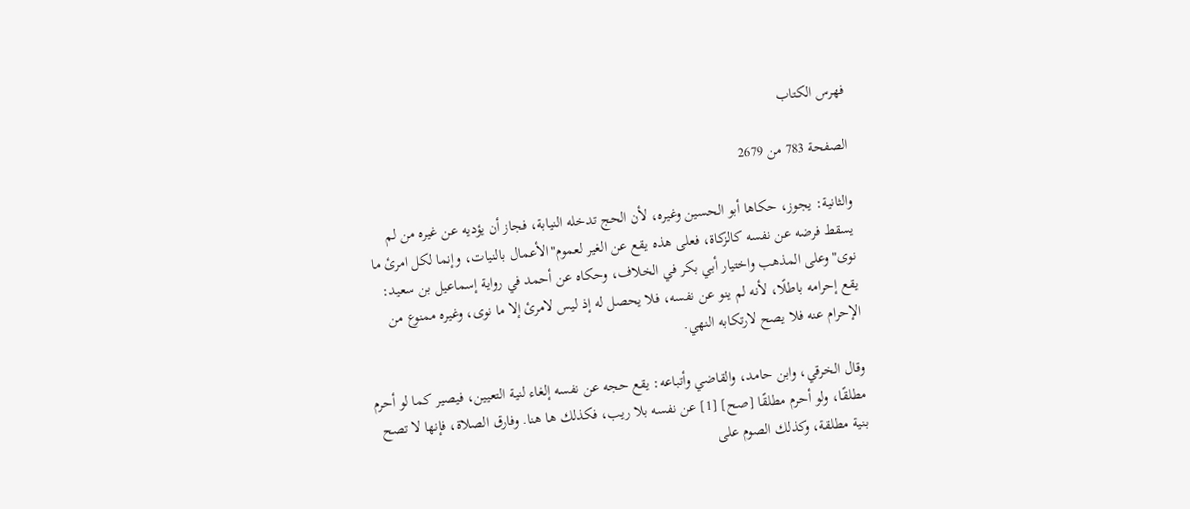فهرس الكتاب

الصفحة 783 من 2679

والثانية: يجوز، حكاها أبو الحسين وغيره، لأن الحج تدخله النيابة، فجاز أن يؤديه عن غيره من لم يسقط فرضه عن نفسه كالزكاة، فعلى هذه يقع عن الغير لعموم"الأعمال بالنيات، وإنما لكل امرئ ما نوى"وعلى المذهب واختيار أبي بكر في الخلاف، وحكاه عن أحمد في رواية إسماعيل بن سعيد: يقع إحرامه باطلًا، لأنه لم ينو عن نفسه، فلا يحصل له إذ ليس لامرئ إلا ما نوى، وغيره ممنوع من الإحرام عنه فلا يصح لارتكابه النهي.

وقال الخرقي، وابن حامد، والقاضي وأتباعه: يقع حجه عن نفسه إلغاء لنية التعيين، فيصير كما لو أحرم مطلقًا، ولو أحرم مطلقًا [صح] [1] عن نفسه بلا ريب، فكذلك ها هنا. وفارق الصلاة، فإنها لا تصح بنية مطلقة، وكذلك الصوم على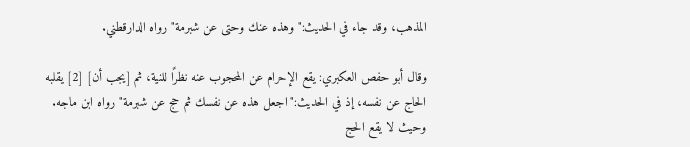المذهب، وقد جاء في الحديث:"وهذه عنك وحتى عن شبرمة"رواه الدارقطني.

وقال أبو حفص العكبري: يقع الإحرام عن المحجوب عنه نظرًا للنية، ثم [يجب أن] [2] يقلبه الحاج عن نفسه، إذ في الحديث:"اجعل هذه عن نفسك ثم حج عن شبرمة"رواه ابن ماجه. وحيث لا يقع الحج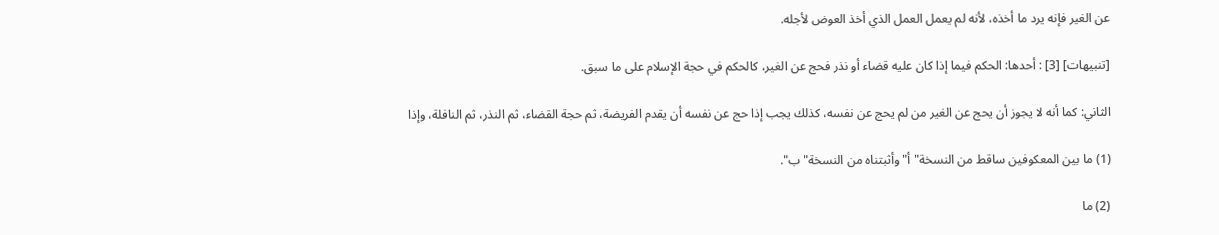عن الغير فإنه يرد ما أخذه، لأنه لم يعمل العمل الذي أخذ العوض لأجله.

[تنبيهات] [3] : أحدها: الحكم فيما إذا كان عليه قضاء أو نذر فحج عن الغير، كالحكم في حجة الإسلام على ما سبق.

الثاني: كما أنه لا يجوز أن يحج عن الغير من لم يحج عن نفسه، كذلك يجب إذا حج عن نفسه أن يقدم الفريضة، ثم حجة القضاء، ثم النذر، ثم النافلة، وإذا

(1) ما بين المعكوفين ساقط من النسخة"أ"وأثبتناه من النسخة"ب".

(2) ما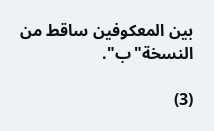بين المعكوفين ساقط من النسخة"ب".

(3)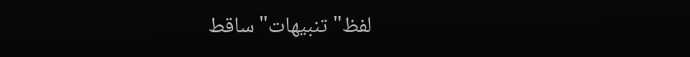لفظ"تنبيهات"ساقط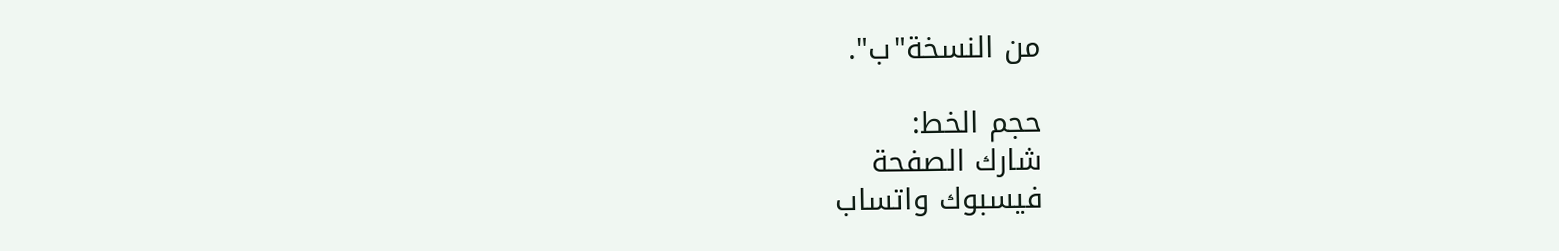من النسخة"ب".

حجم الخط:
شارك الصفحة
فيسبوك واتساب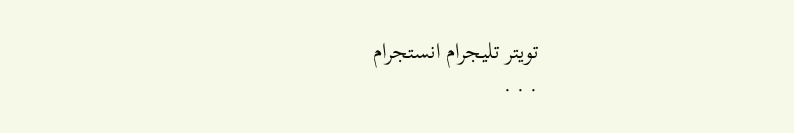تويتر تليجرام انستجرام
. . .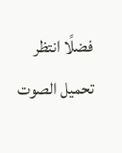فضلًا انتظر تحميل الصوت